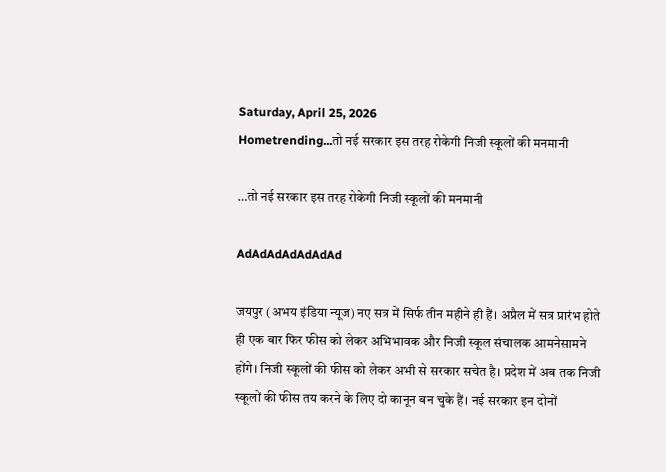Saturday, April 25, 2026
Hometrending...तो नई सरकार इस तरह रोकेगी निजी स्कूलों की मनमानी

…तो नई सरकार इस तरह रोकेगी निजी स्कूलों की मनमानी

AdAdAdAdAdAdAd

जयपुर (अभय इंडिया न्यूज) नए सत्र में सिर्फ तीन महीने ही हैं। अप्रैल में सत्र प्रारंभ होते ही एक बार फिर फीस को लेकर अभिभावक और निजी स्कूल संचालक आमनेसामने होंगे। निजी स्कूलों की फीस को लेकर अभी से सरकार सचेत है। प्रदेश में अब तक निजी स्कूलों की फीस तय करने के लिए दो कानून बन चुके हैं। नई सरकार इन दोनों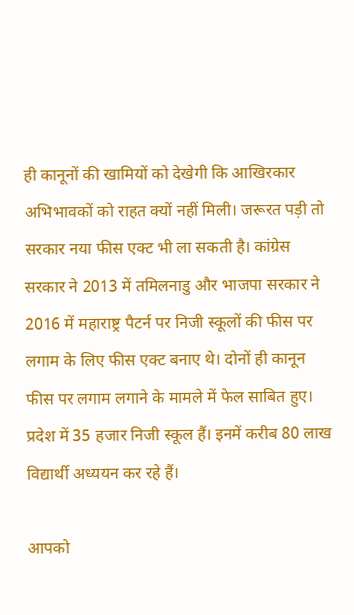ही कानूनों की खामियों को देखेगी कि आखिरकार अभिभावकों को राहत क्यों नहीं मिली। जरूरत पड़ी तो सरकार नया फीस एक्ट भी ला सकती है। कांग्रेस सरकार ने 2013 में तमिलनाडु और भाजपा सरकार ने 2016 में महाराष्ट्र पैटर्न पर निजी स्कूलों की फीस पर लगाम के लिए फीस एक्ट बनाए थे। दोनों ही कानून फीस पर लगाम लगाने के मामले में फेल साबित हुए। प्रदेश में 35 हजार निजी स्कूल हैं। इनमें करीब 80 लाख विद्यार्थी अध्ययन कर रहे हैं।

आपको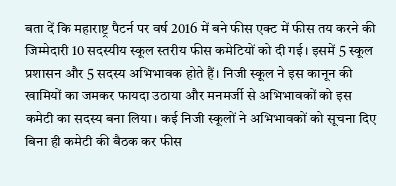बता दें कि महाराष्ट्र पैटर्न पर वर्ष 2016 में बने फीस एक्ट में फीस तय करने की जिम्मेदारी 10 सदस्यीय स्कूल स्तरीय फीस कमेटियों को दी गई। इसमें 5 स्कूल प्रशासन और 5 सदस्य अभिभावक होते हैं। निजी स्कूल ने इस कानून की खामियों का जमकर फायदा उठाया और मनमर्जी से अभिभावकों को इस कमेटी का सदस्य बना लिया। कई निजी स्कूलों ने अभिभावकों को सूचना दिए बिना ही कमेटी की बैठक कर फीस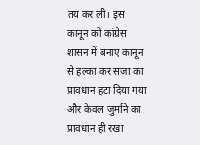तय कर ली। इस कानून को कांग्रेस शासन में बनाए कानून से हल्का कर सजा का प्रावधान हटा दिया गया और केवल जुर्माने का प्रावधान ही रखा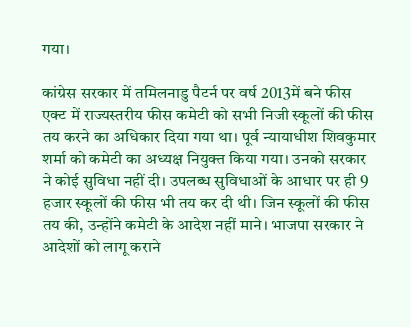गया।

कांग्रेस सरकार में तमिलनाडु पैटर्न पर वर्ष 2013में बने फीस एक्ट में राज्यस्तरीय फीस कमेटी को सभी निजी स्कूलों की फीस तय करने का अधिकार दिया गया था। पूर्व न्यायाधीश शिवकुमार शर्मा को कमेटी का अध्यक्ष नियुक्त किया गया। उनको सरकार ने कोई सुविधा नहीं दी। उपलब्ध सुविधाओं के आधार पर ही 9 हजार स्कूलों की फीस भी तय कर दी थी। जिन स्कूलों की फीस तय की, उन्होंने कमेटी के आदेश नहीं माने। भाजपा सरकार ने आदेशों को लागू कराने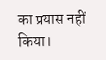का प्रयास नहीं किया।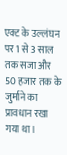एक्ट के उल्लंघन पर 1 से 3 साल तक सजा और 50 हजार तक के जुर्माने का प्रावधान रखा गया था।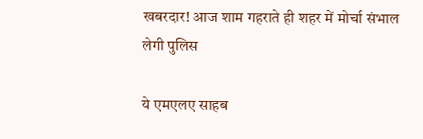खबरदार! आज शाम गहराते ही शहर में मोर्चा संभाल लेगी पुलिस

ये एमएलए साहब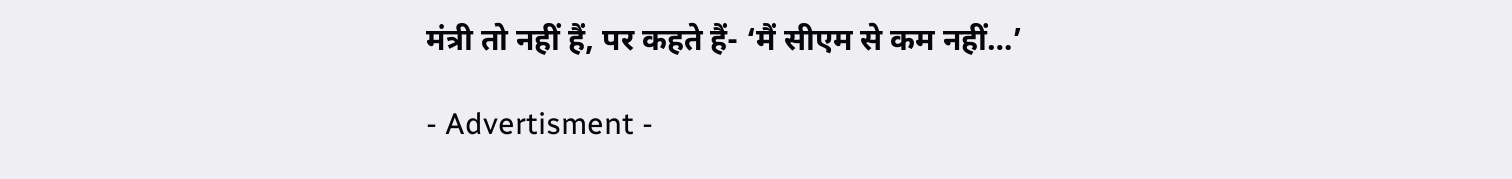मंत्री तो नहीं हैं, पर कहते हैं- ‘मैं सीएम से कम नहीं…’

- Advertisment -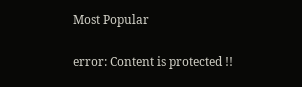Most Popular

error: Content is protected !!